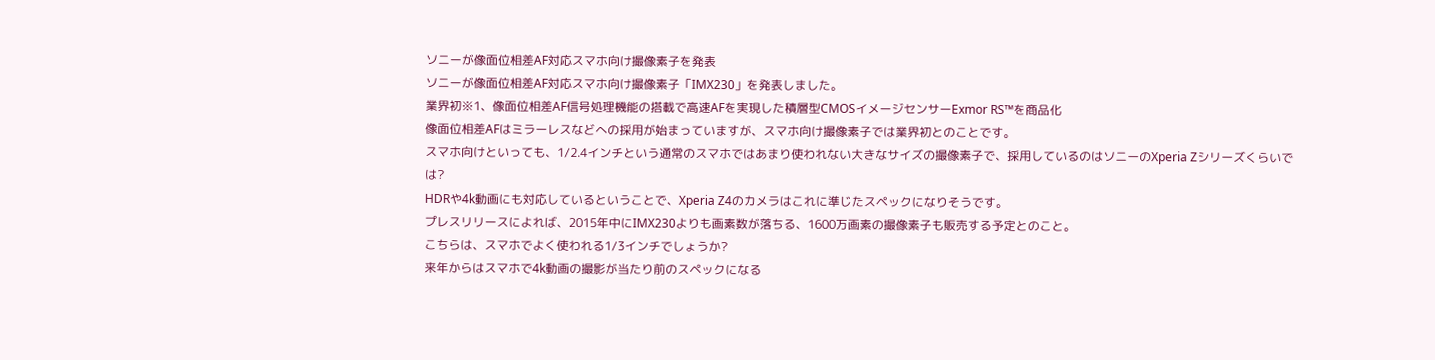ソニーが像面位相差AF対応スマホ向け撮像素子を発表
ソニーが像面位相差AF対応スマホ向け撮像素子「IMX230」を発表しました。
業界初※1、像面位相差AF信号処理機能の搭載で高速AFを実現した積層型CMOSイメージセンサーExmor RS™を商品化
像面位相差AFはミラーレスなどへの採用が始まっていますが、スマホ向け撮像素子では業界初とのことです。
スマホ向けといっても、1/2.4インチという通常のスマホではあまり使われない大きなサイズの撮像素子で、採用しているのはソニーのXperia Zシリーズくらいでは?
HDRや4k動画にも対応しているということで、Xperia Z4のカメラはこれに準じたスペックになりそうです。
プレスリリースによれば、2015年中にIMX230よりも画素数が落ちる、1600万画素の撮像素子も販売する予定とのこと。
こちらは、スマホでよく使われる1/3インチでしょうか?
来年からはスマホで4k動画の撮影が当たり前のスペックになる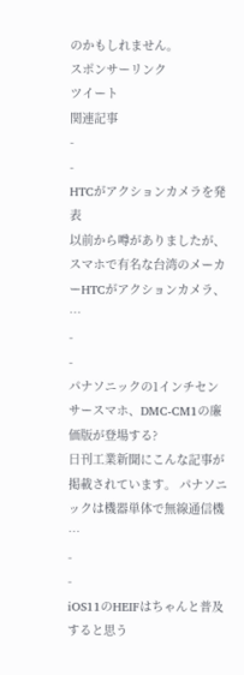のかもしれません。
スポンサーリンク
ツイート
関連記事
-
-
HTCがアクションカメラを発表
以前から噂がありましたが、スマホで有名な台湾のメーカーHTCがアクションカメラ、 …
-
-
パナソニックの1インチセンサースマホ、DMC-CM1の廉価版が登場する?
日刊工業新聞にこんな記事が掲載されています。 パナソニックは機器単体で無線通信機 …
-
-
iOS11のHEIFはちゃんと普及すると思う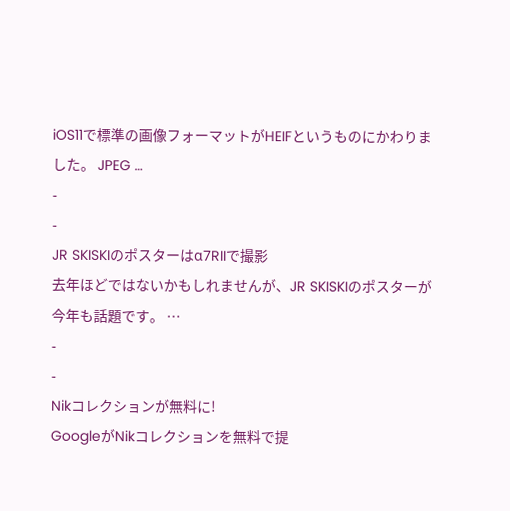iOS11で標準の画像フォーマットがHEIFというものにかわりました。 JPEG …
-
-
JR SKISKIのポスターはα7RIIで撮影
去年ほどではないかもしれませんが、JR SKISKIのポスターが今年も話題です。 …
-
-
Nikコレクションが無料に!
GoogleがNikコレクションを無料で提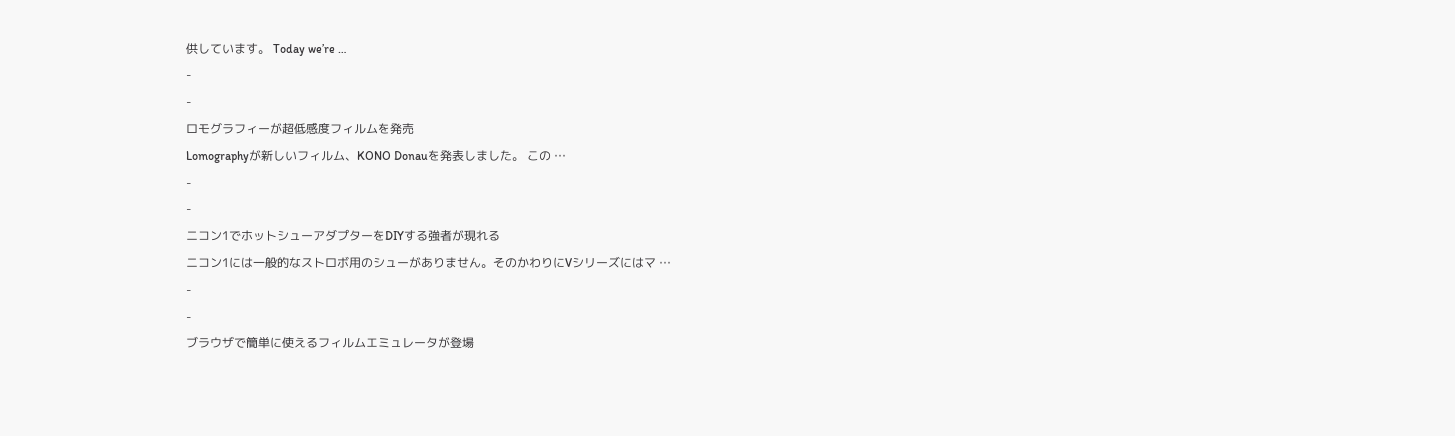供しています。 Today we’re …
-
-
ロモグラフィーが超低感度フィルムを発売
Lomographyが新しいフィルム、KONO Donauを発表しました。 この …
-
-
ニコン1でホットシューアダプターをDIYする強者が現れる
ニコン1には一般的なストロボ用のシューがありません。そのかわりにVシリーズにはマ …
-
-
ブラウザで簡単に使えるフィルムエミュレータが登場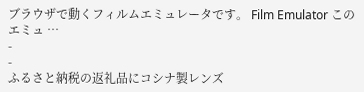ブラウザで動くフィルムエミュレータです。 Film Emulator このエミュ …
-
-
ふるさと納税の返礼品にコシナ製レンズ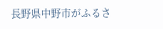長野県中野市がふるさ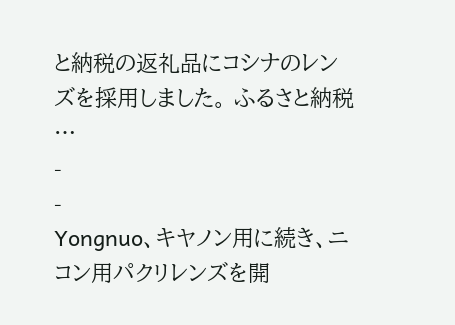と納税の返礼品にコシナのレンズを採用しました。 ふるさと納税 …
-
-
Yongnuo、キヤノン用に続き、ニコン用パクリレンズを開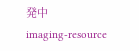発中
imaging-resource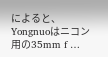によると、Yongnuoはニコン用の35mm f …